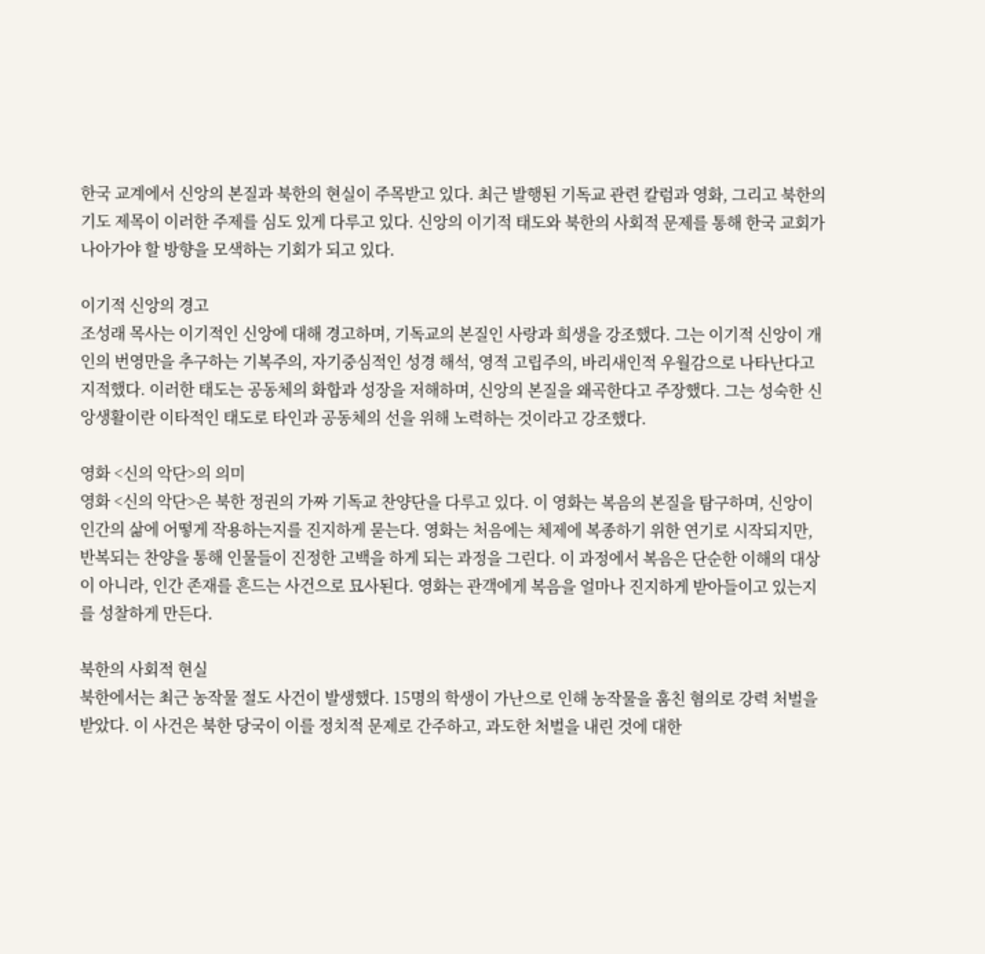한국 교계에서 신앙의 본질과 북한의 현실이 주목받고 있다. 최근 발행된 기독교 관련 칼럼과 영화, 그리고 북한의 기도 제목이 이러한 주제를 심도 있게 다루고 있다. 신앙의 이기적 태도와 북한의 사회적 문제를 통해 한국 교회가 나아가야 할 방향을 모색하는 기회가 되고 있다.

이기적 신앙의 경고
조성래 목사는 이기적인 신앙에 대해 경고하며, 기독교의 본질인 사랑과 희생을 강조했다. 그는 이기적 신앙이 개인의 번영만을 추구하는 기복주의, 자기중심적인 성경 해석, 영적 고립주의, 바리새인적 우월감으로 나타난다고 지적했다. 이러한 태도는 공동체의 화합과 성장을 저해하며, 신앙의 본질을 왜곡한다고 주장했다. 그는 성숙한 신앙생활이란 이타적인 태도로 타인과 공동체의 선을 위해 노력하는 것이라고 강조했다.

영화 <신의 악단>의 의미
영화 <신의 악단>은 북한 정권의 가짜 기독교 찬양단을 다루고 있다. 이 영화는 복음의 본질을 탐구하며, 신앙이 인간의 삶에 어떻게 작용하는지를 진지하게 묻는다. 영화는 처음에는 체제에 복종하기 위한 연기로 시작되지만, 반복되는 찬양을 통해 인물들이 진정한 고백을 하게 되는 과정을 그린다. 이 과정에서 복음은 단순한 이해의 대상이 아니라, 인간 존재를 흔드는 사건으로 묘사된다. 영화는 관객에게 복음을 얼마나 진지하게 받아들이고 있는지를 성찰하게 만든다.

북한의 사회적 현실
북한에서는 최근 농작물 절도 사건이 발생했다. 15명의 학생이 가난으로 인해 농작물을 훔친 혐의로 강력 처벌을 받았다. 이 사건은 북한 당국이 이를 정치적 문제로 간주하고, 과도한 처벌을 내린 것에 대한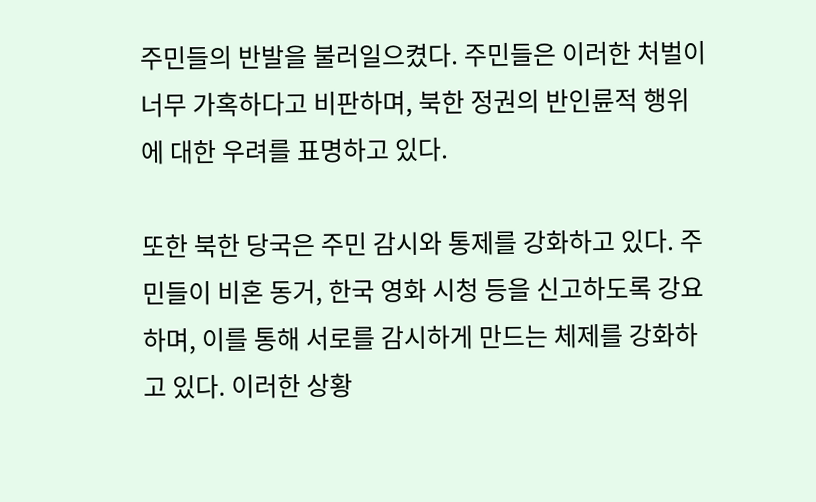주민들의 반발을 불러일으켰다. 주민들은 이러한 처벌이 너무 가혹하다고 비판하며, 북한 정권의 반인륜적 행위에 대한 우려를 표명하고 있다.

또한 북한 당국은 주민 감시와 통제를 강화하고 있다. 주민들이 비혼 동거, 한국 영화 시청 등을 신고하도록 강요하며, 이를 통해 서로를 감시하게 만드는 체제를 강화하고 있다. 이러한 상황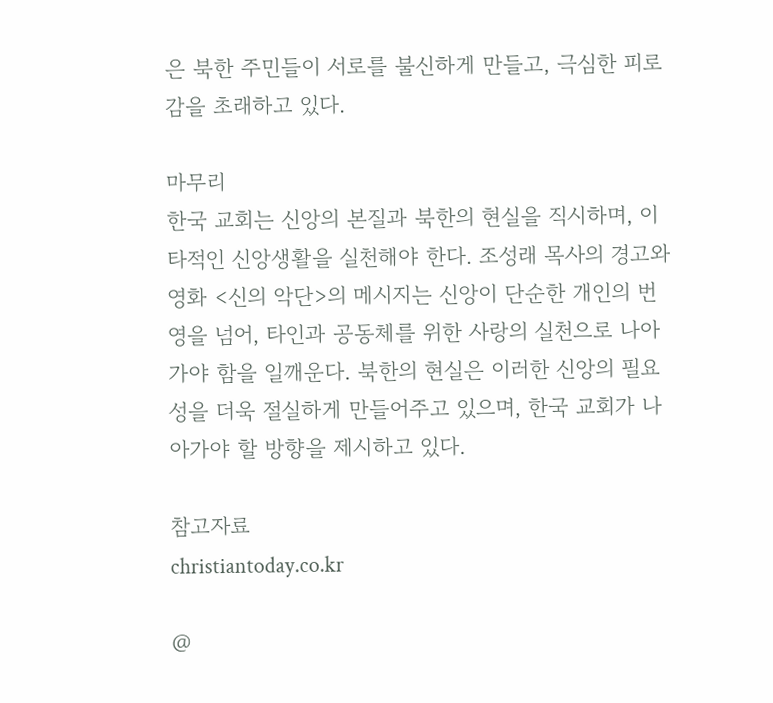은 북한 주민들이 서로를 불신하게 만들고, 극심한 피로감을 초래하고 있다.

마무리
한국 교회는 신앙의 본질과 북한의 현실을 직시하며, 이타적인 신앙생활을 실천해야 한다. 조성래 목사의 경고와 영화 <신의 악단>의 메시지는 신앙이 단순한 개인의 번영을 넘어, 타인과 공동체를 위한 사랑의 실천으로 나아가야 함을 일깨운다. 북한의 현실은 이러한 신앙의 필요성을 더욱 절실하게 만들어주고 있으며, 한국 교회가 나아가야 할 방향을 제시하고 있다.

참고자료
christiantoday.co.kr

@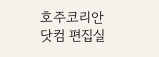호주코리안닷컴 편집실